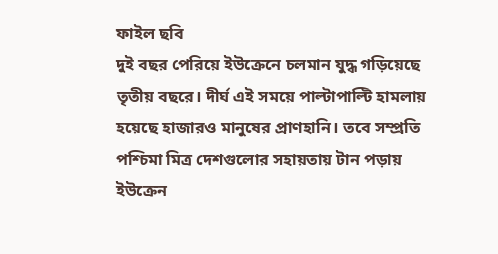ফাইল ছবি
দুই বছর পেরিয়ে ইউক্রেনে চলমান যুদ্ধ গড়িয়েছে তৃতীয় বছরে। দীর্ঘ এই সময়ে পাল্টাপাল্টি হামলায় হয়েছে হাজারও মানুষের প্রাণহানি। তবে সম্প্রতি পশ্চিমা মিত্র দেশগুলোর সহায়তায় টান পড়ায় ইউক্রেন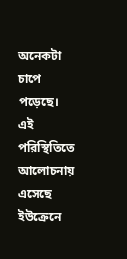অনেকটা চাপে পড়েছে।
এই পরিস্থিতিতে আলোচনায় এসেছে ইউক্রেনে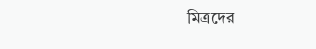মিত্রদের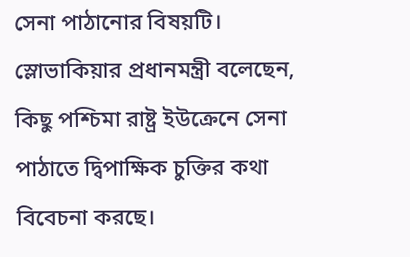সেনা পাঠানোর বিষয়টি। স্লোভাকিয়ার প্রধানমন্ত্রী বলেছেন, কিছু পশ্চিমা রাষ্ট্র ইউক্রেনে সেনা পাঠাতে দ্বিপাক্ষিক চুক্তির কথা বিবেচনা করছে।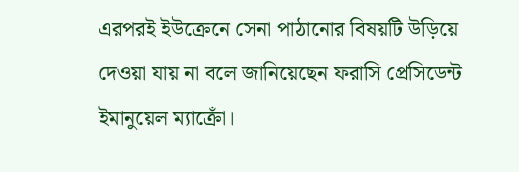এরপরই ইউক্রেনে সেনা পাঠানোর বিষয়টি উড়িয়ে দেওয়া যায় না বলে জানিয়েছেন ফরাসি প্রেসিডেন্ট ইমানুয়েল ম্যাক্রোঁ।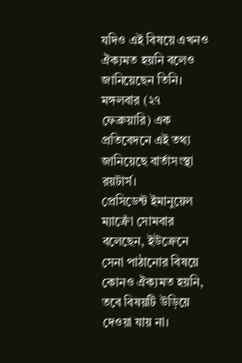যদিও এই বিষয়ে এখনও ঐক্যমত হয়নি বলেও জানিয়েছেন তিনি।
মঙ্গলবার (২৭ ফেব্রুয়ারি) এক প্রতিবেদনে এই তথ্য জানিয়েছে বার্তাসংস্থা রয়টার্স।
প্রেসিডেন্ট ইমানুয়েল ম্যাক্রোঁ সোমবার বলেছেন, ইউক্রেনে সেনা পাঠানোর বিষয়ে কোনও ঐক্যমত হয়নি, তবে বিষয়টি উড়িয়ে দেওয়া যায় না।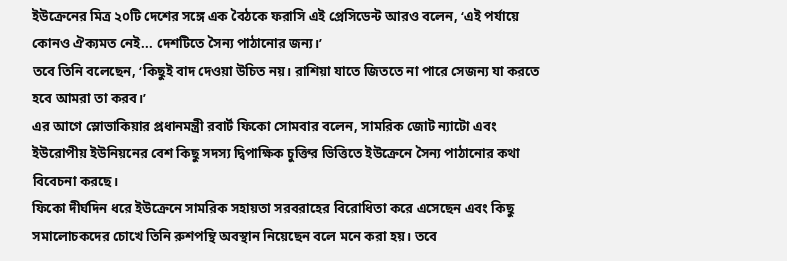ইউক্রেনের মিত্র ২০টি দেশের সঙ্গে এক বৈঠকে ফরাসি এই প্রেসিডেন্ট আরও বলেন, ‘এই পর্যায়ে কোনও ঐক্যমত নেই... দেশটিতে সৈন্য পাঠানোর জন্য।’
তবে তিনি বলেছেন, ‘কিছুই বাদ দেওয়া উচিত নয়। রাশিয়া যাতে জিততে না পারে সেজন্য যা করতে হবে আমরা তা করব।’
এর আগে স্লোভাকিয়ার প্রধানমন্ত্রী রবার্ট ফিকো সোমবার বলেন, সামরিক জোট ন্যাটো এবং ইউরোপীয় ইউনিয়নের বেশ কিছু সদস্য দ্বিপাক্ষিক চুক্তির ভিত্তিতে ইউক্রেনে সৈন্য পাঠানোর কথা বিবেচনা করছে।
ফিকো দীর্ঘদিন ধরে ইউক্রেনে সামরিক সহায়তা সরবরাহের বিরোধিতা করে এসেছেন এবং কিছু সমালোচকদের চোখে তিনি রুশপন্থি অবস্থান নিয়েছেন বলে মনে করা হয়। তবে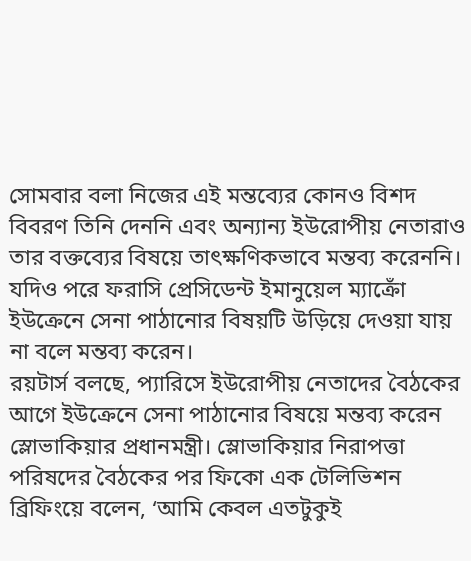সোমবার বলা নিজের এই মন্তব্যের কোনও বিশদ বিবরণ তিনি দেননি এবং অন্যান্য ইউরোপীয় নেতারাও তার বক্তব্যের বিষয়ে তাৎক্ষণিকভাবে মন্তব্য করেননি।
যদিও পরে ফরাসি প্রেসিডেন্ট ইমানুয়েল ম্যাক্রোঁ ইউক্রেনে সেনা পাঠানোর বিষয়টি উড়িয়ে দেওয়া যায় না বলে মন্তব্য করেন।
রয়টার্স বলছে, প্যারিসে ইউরোপীয় নেতাদের বৈঠকের আগে ইউক্রেনে সেনা পাঠানোর বিষয়ে মন্তব্য করেন স্লোভাকিয়ার প্রধানমন্ত্রী। স্লোভাকিয়ার নিরাপত্তা পরিষদের বৈঠকের পর ফিকো এক টেলিভিশন ব্রিফিংয়ে বলেন, ‘আমি কেবল এতটুকুই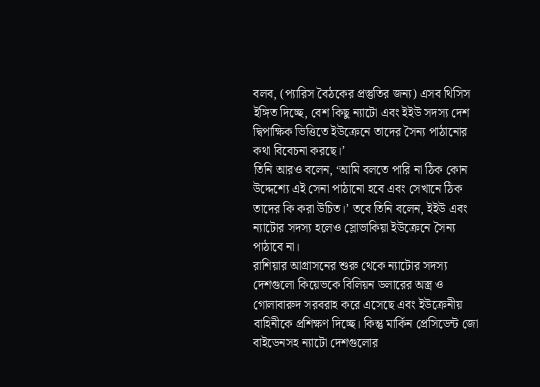বলব, (প্যারিস বৈঠকের প্রস্তুতির জন্য) এসব থিসিস ইঙ্গিত দিচ্ছে, বেশ কিছু ন্যাটো এবং ইইউ সদস্য দেশ দ্বিপাক্ষিক ভিত্তিতে ইউক্রেনে তাদের সৈন্য পাঠানোর কথা বিবেচনা করছে।’
তিনি আরও বলেন, ‘আমি বলতে পারি না ঠিক কোন উদ্দেশ্যে এই সেনা পাঠানো হবে এবং সেখানে ঠিক তাদের কি করা উচিত।’ তবে তিনি বলেন, ইইউ এবং ন্যাটোর সদস্য হলেও স্লোভাকিয়া ইউক্রেনে সৈন্য পাঠাবে না।
রাশিয়ার আগ্রাসনের শুরু থেকে ন্যাটোর সদস্য দেশগুলো কিয়েভকে বিলিয়ন ডলারের অস্ত্র ও গোলাবারুদ সরবরাহ করে এসেছে এবং ইউক্রেনীয় বাহিনীকে প্রশিক্ষণ দিচ্ছে। কিন্তু মার্কিন প্রেসিডেন্ট জো বাইডেনসহ ন্যাটো দেশগুলোর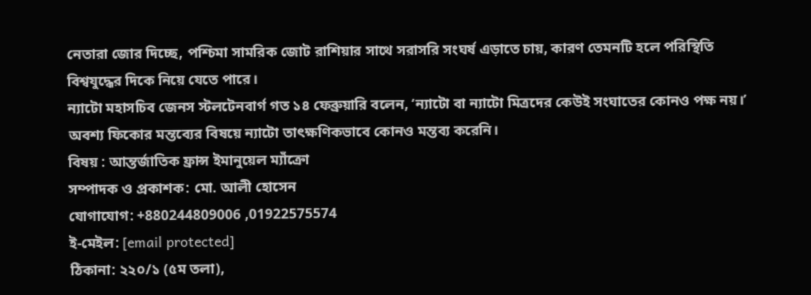নেতারা জোর দিচ্ছে, পশ্চিমা সামরিক জোট রাশিয়ার সাথে সরাসরি সংঘর্ষ এড়াতে চায়, কারণ তেমনটি হলে পরিস্থিতি বিশ্বযুদ্ধের দিকে নিয়ে যেতে পারে।
ন্যাটো মহাসচিব জেনস স্টলটেনবার্গ গত ১৪ ফেব্রুয়ারি বলেন, ‘ন্যাটো বা ন্যাটো মিত্রদের কেউই সংঘাতের কোনও পক্ষ নয়।’ অবশ্য ফিকোর মন্তব্যের বিষয়ে ন্যাটো তাৎক্ষণিকভাবে কোনও মন্তব্য করেনি।
বিষয় : আন্তর্জাতিক ফ্রান্স ইমানুয়েল ম্যাঁক্রো
সম্পাদক ও প্রকাশক: মো. আলী হোসেন
যোগাযোগ: +880244809006 ,01922575574
ই-মেইল: [email protected]
ঠিকানা: ২২০/১ (৫ম তলা),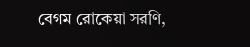বেগম রোকেয়া সরণি,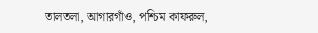তালতলা, আগারগাঁও, পশ্চিম কাফরুল,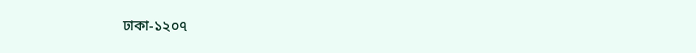ঢাকা-১২০৭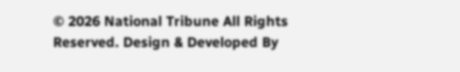© 2026 National Tribune All Rights Reserved. Design & Developed By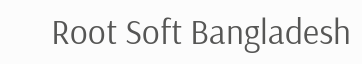Root Soft Bangladesh